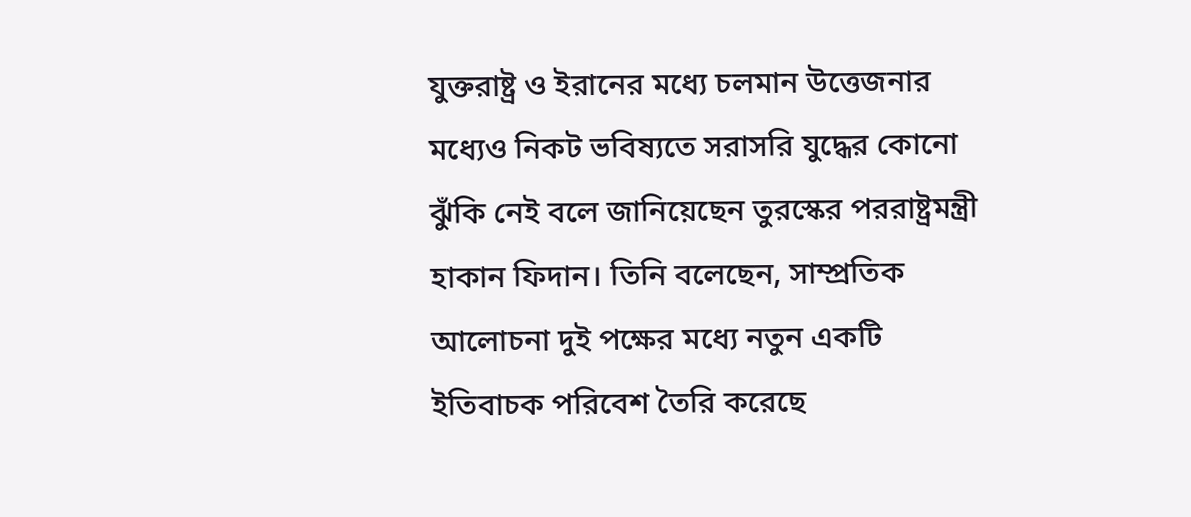যুক্তরাষ্ট্র ও ইরানের মধ্যে চলমান উত্তেজনার মধ্যেও নিকট ভবিষ্যতে সরাসরি যুদ্ধের কোনো ঝুঁকি নেই বলে জানিয়েছেন তুরস্কের পররাষ্ট্রমন্ত্রী হাকান ফিদান। তিনি বলেছেন, সাম্প্রতিক আলোচনা দুই পক্ষের মধ্যে নতুন একটি ইতিবাচক পরিবেশ তৈরি করেছে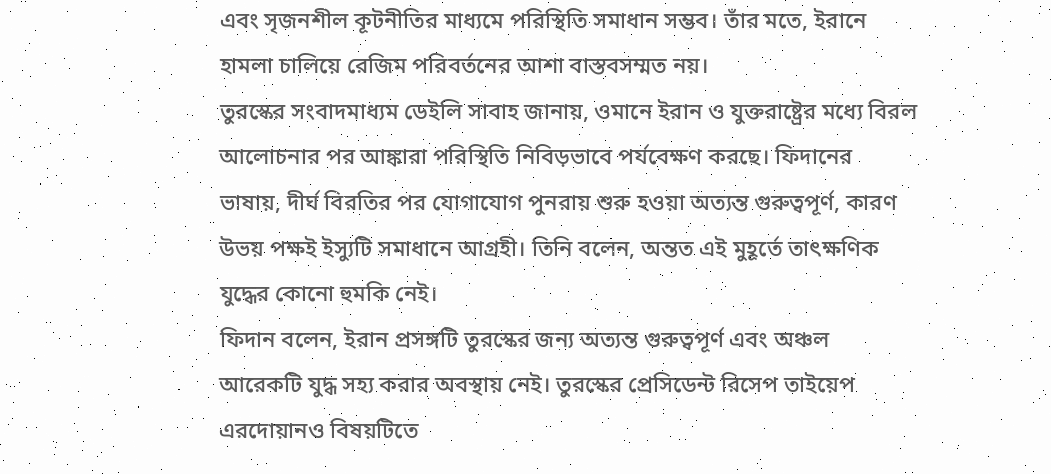এবং সৃজনশীল কূটনীতির মাধ্যমে পরিস্থিতি সমাধান সম্ভব। তাঁর মতে, ইরানে হামলা চালিয়ে রেজিম পরিবর্তনের আশা বাস্তবসম্মত নয়।
তুরস্কের সংবাদমাধ্যম ডেইলি সাবাহ জানায়, ওমানে ইরান ও যুক্তরাষ্ট্রের মধ্যে বিরল আলোচনার পর আঙ্কারা পরিস্থিতি নিবিড়ভাবে পর্যবেক্ষণ করছে। ফিদানের ভাষায়, দীর্ঘ বিরতির পর যোগাযোগ পুনরায় শুরু হওয়া অত্যন্ত গুরুত্বপূর্ণ, কারণ উভয় পক্ষই ইস্যুটি সমাধানে আগ্রহী। তিনি বলেন, অন্তত এই মুহূর্তে তাৎক্ষণিক যুদ্ধের কোনো হুমকি নেই।
ফিদান বলেন, ইরান প্রসঙ্গটি তুরস্কের জন্য অত্যন্ত গুরুত্বপূর্ণ এবং অঞ্চল আরেকটি যুদ্ধ সহ্য করার অবস্থায় নেই। তুরস্কের প্রেসিডেন্ট রিসেপ তাইয়েপ এরদোয়ানও বিষয়টিতে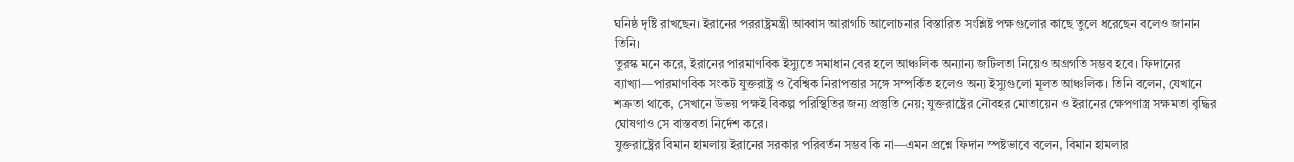ঘনিষ্ঠ দৃষ্টি রাখছেন। ইরানের পররাষ্ট্রমন্ত্রী আব্বাস আরাগচি আলোচনার বিস্তারিত সংশ্লিষ্ট পক্ষগুলোর কাছে তুলে ধরেছেন বলেও জানান তিনি।
তুরস্ক মনে করে, ইরানের পারমাণবিক ইস্যুতে সমাধান বের হলে আঞ্চলিক অন্যান্য জটিলতা নিয়েও অগ্রগতি সম্ভব হবে। ফিদানের ব্যাখ্যা—পারমাণবিক সংকট যুক্তরাষ্ট্র ও বৈশ্বিক নিরাপত্তার সঙ্গে সম্পর্কিত হলেও অন্য ইস্যুগুলো মূলত আঞ্চলিক। তিনি বলেন, যেখানে শত্রুতা থাকে, সেখানে উভয় পক্ষই বিকল্প পরিস্থিতির জন্য প্রস্তুতি নেয়; যুক্তরাষ্ট্রের নৌবহর মোতায়েন ও ইরানের ক্ষেপণাস্ত্র সক্ষমতা বৃদ্ধির ঘোষণাও সে বাস্তবতা নির্দেশ করে।
যুক্তরাষ্ট্রের বিমান হামলায় ইরানের সরকার পরিবর্তন সম্ভব কি না—এমন প্রশ্নে ফিদান স্পষ্টভাবে বলেন, বিমান হামলার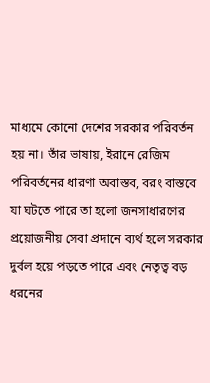মাধ্যমে কোনো দেশের সরকার পরিবর্তন হয় না। তাঁর ভাষায়, ইরানে রেজিম পরিবর্তনের ধারণা অবাস্তব, বরং বাস্তবে যা ঘটতে পারে তা হলো জনসাধারণের প্রয়োজনীয় সেবা প্রদানে ব্যর্থ হলে সরকার দুর্বল হয়ে পড়তে পারে এবং নেতৃত্ব বড় ধরনের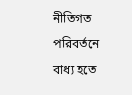নীতিগত পরিবর্তনে বাধ্য হতে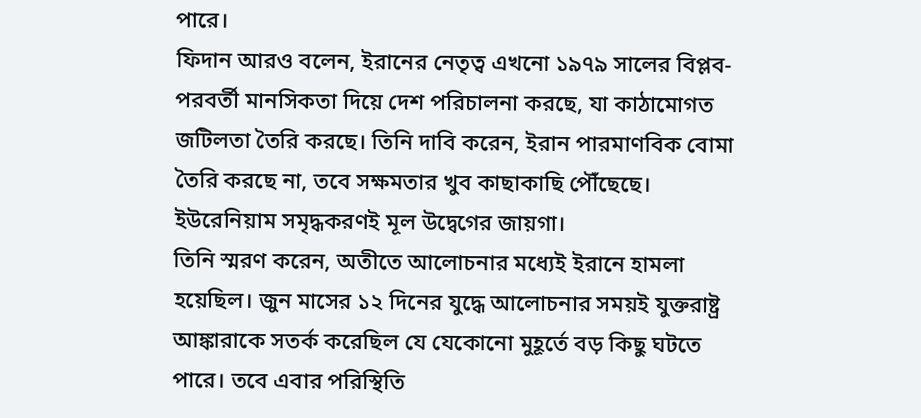পারে।
ফিদান আরও বলেন, ইরানের নেতৃত্ব এখনো ১৯৭৯ সালের বিপ্লব-পরবর্তী মানসিকতা দিয়ে দেশ পরিচালনা করছে, যা কাঠামোগত জটিলতা তৈরি করছে। তিনি দাবি করেন, ইরান পারমাণবিক বোমা তৈরি করছে না, তবে সক্ষমতার খুব কাছাকাছি পৌঁছেছে। ইউরেনিয়াম সমৃদ্ধকরণই মূল উদ্বেগের জায়গা।
তিনি স্মরণ করেন, অতীতে আলোচনার মধ্যেই ইরানে হামলা হয়েছিল। জুন মাসের ১২ দিনের যুদ্ধে আলোচনার সময়ই যুক্তরাষ্ট্র আঙ্কারাকে সতর্ক করেছিল যে যেকোনো মুহূর্তে বড় কিছু ঘটতে পারে। তবে এবার পরিস্থিতি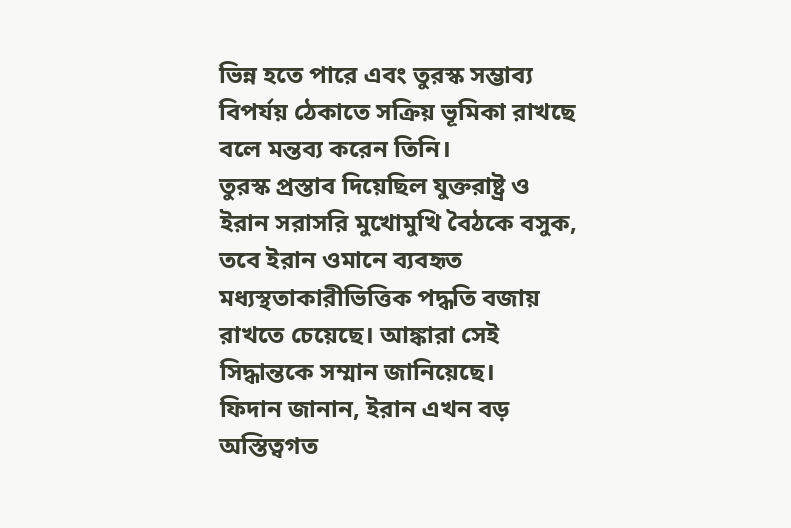ভিন্ন হতে পারে এবং তুরস্ক সম্ভাব্য বিপর্যয় ঠেকাতে সক্রিয় ভূমিকা রাখছে বলে মন্তব্য করেন তিনি।
তুরস্ক প্রস্তাব দিয়েছিল যুক্তরাষ্ট্র ও ইরান সরাসরি মুখোমুখি বৈঠকে বসুক, তবে ইরান ওমানে ব্যবহৃত মধ্যস্থতাকারীভিত্তিক পদ্ধতি বজায় রাখতে চেয়েছে। আঙ্কারা সেই সিদ্ধান্তকে সম্মান জানিয়েছে।
ফিদান জানান, ইরান এখন বড় অস্তিত্বগত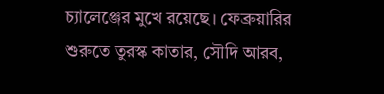চ্যালেঞ্জের মুখে রয়েছে। ফেব্রুয়ারির শুরুতে তুরস্ক কাতার, সৌদি আরব,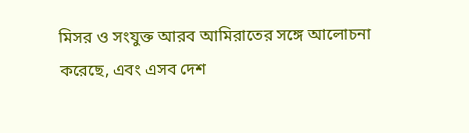মিসর ও সংযুক্ত আরব আমিরাতের সঙ্গে আলোচনা করেছে, এবং এসব দেশ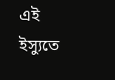এই ইস্যুতে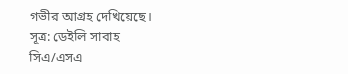গভীর আগ্রহ দেখিয়েছে।
সূত্র: ডেইলি সাবাহ
সিএ/এসএ